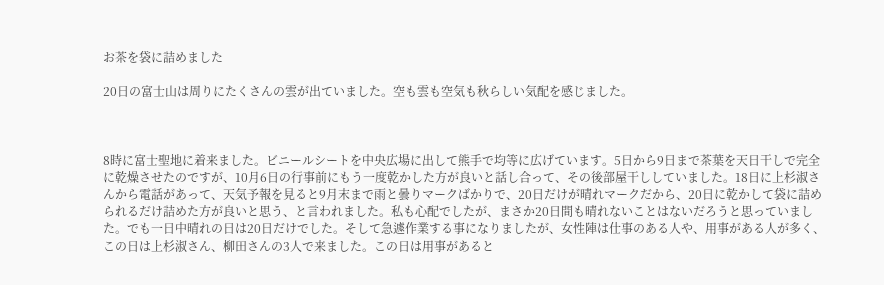お茶を袋に詰めました

20日の富士山は周りにたくさんの雲が出ていました。空も雲も空気も秋らしい気配を感じました。



8時に富士聖地に着来ました。ビニールシートを中央広場に出して熊手で均等に広げています。5日から9日まで茶葉を天日干しで完全に乾燥させたのですが、10月6日の行事前にもう一度乾かした方が良いと話し合って、その後部屋干ししていました。18日に上杉淑さんから電話があって、天気予報を見ると9月末まで雨と曇りマークばかりで、20日だけが晴れマークだから、20日に乾かして袋に詰められるだけ詰めた方が良いと思う、と言われました。私も心配でしたが、まさか20日間も晴れないことはないだろうと思っていました。でも一日中晴れの日は20日だけでした。そして急遽作業する事になりましたが、女性陣は仕事のある人や、用事がある人が多く、この日は上杉淑さん、柳田さんの3人で来ました。この日は用事があると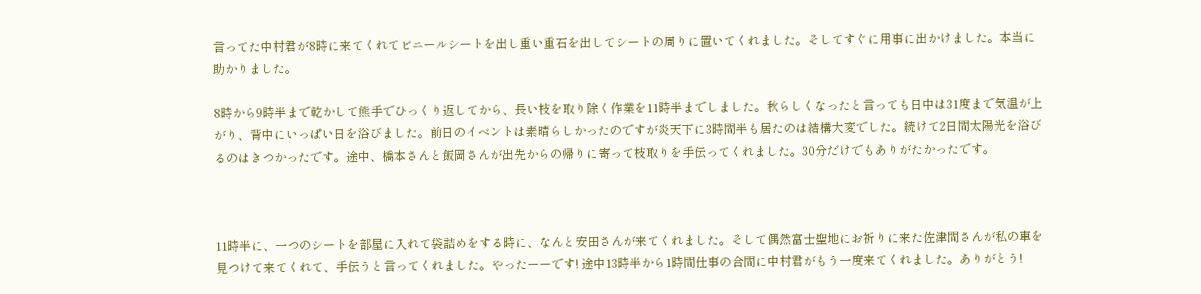言ってた中村君が8時に来てくれてビニールシートを出し重い重石を出してシートの周りに置いてくれました。そしてすぐに用事に出かけました。本当に助かりました。

8時から9時半まで乾かして熊手でひっくり返してから、長い枝を取り除く作業を11時半までしました。秋らしくなったと言っても日中は31度まで気温が上がり、背中にいっぱい日を浴びました。前日のイベントは素晴らしかったのですが炎天下に3時間半も居たのは結構大変でした。続けて2日間太陽光を浴びるのはきつかったです。途中、橋本さんと飯岡さんが出先からの帰りに寄って枝取りを手伝ってくれました。30分だけでもありがたかったです。



11時半に、一つのシートを部屋に入れて袋詰めをする時に、なんと安田さんが来てくれました。そして偶然富士聖地にお祈りに来た佐津間さんが私の車を見つけて来てくれて、手伝うと言ってくれました。やったーーです! 途中13時半から1時間仕事の合間に中村君がもう一度来てくれました。ありがとう!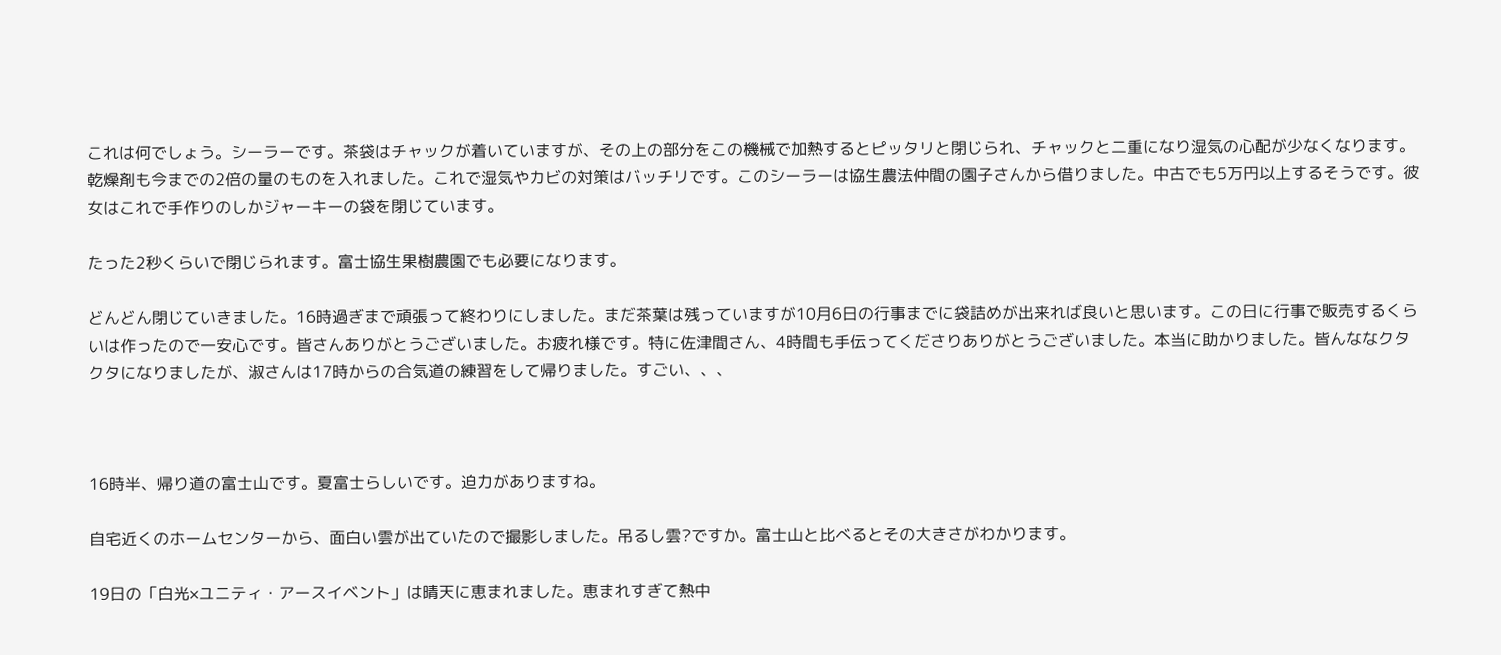これは何でしょう。シーラーです。茶袋はチャックが着いていますが、その上の部分をこの機械で加熱するとピッタリと閉じられ、チャックと二重になり湿気の心配が少なくなります。乾燥剤も今までの2倍の量のものを入れました。これで湿気やカビの対策はバッチリです。このシーラーは協生農法仲間の園子さんから借りました。中古でも5万円以上するそうです。彼女はこれで手作りのしかジャーキーの袋を閉じています。

たった2秒くらいで閉じられます。富士協生果樹農園でも必要になります。

どんどん閉じていきました。16時過ぎまで頑張って終わりにしました。まだ茶葉は残っていますが10月6日の行事までに袋詰めが出来れば良いと思います。この日に行事で販売するくらいは作ったので一安心です。皆さんありがとうございました。お疲れ様です。特に佐津間さん、4時間も手伝ってくださりありがとうございました。本当に助かりました。皆んななクタクタになりましたが、淑さんは17時からの合気道の練習をして帰りました。すごい、、、



16時半、帰り道の富士山です。夏富士らしいです。迫力がありますね。

自宅近くのホームセンターから、面白い雲が出ていたので撮影しました。吊るし雲?ですか。富士山と比べるとその大きさがわかります。

19日の「白光×ユニティ・アースイベント」は晴天に恵まれました。恵まれすぎて熱中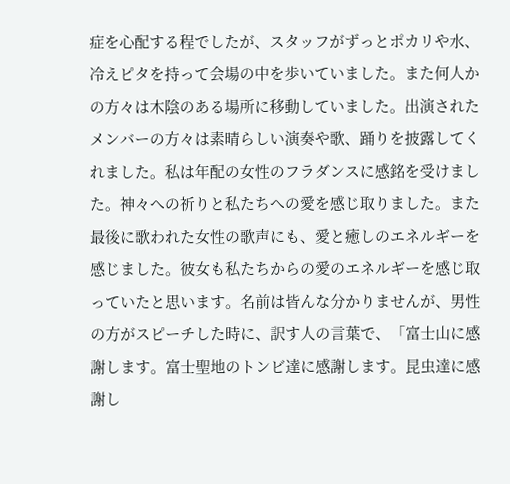症を心配する程でしたが、スタッフがずっとポカリや水、冷えピタを持って会場の中を歩いていました。また何人かの方々は木陰のある場所に移動していました。出演されたメンバーの方々は素晴らしい演奏や歌、踊りを披露してくれました。私は年配の女性のフラダンスに感銘を受けました。神々への祈りと私たちへの愛を感じ取りました。また最後に歌われた女性の歌声にも、愛と癒しのエネルギーを感じました。彼女も私たちからの愛のエネルギーを感じ取っていたと思います。名前は皆んな分かりませんが、男性の方がスピーチした時に、訳す人の言葉で、「富士山に感謝します。富士聖地のトンビ達に感謝します。昆虫達に感謝し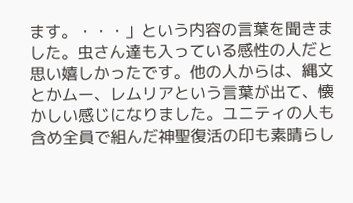ます。・・・」という内容の言葉を聞きました。虫さん達も入っている感性の人だと思い嬉しかったです。他の人からは、縄文とかムー、レムリアという言葉が出て、懐かしい感じになりました。ユニティの人も含め全員で組んだ神聖復活の印も素晴らし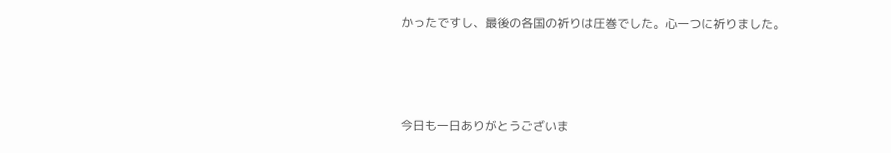かったですし、最後の各国の祈りは圧巻でした。心一つに祈りました。



今日も一日ありがとうございま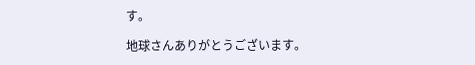す。

地球さんありがとうございます。